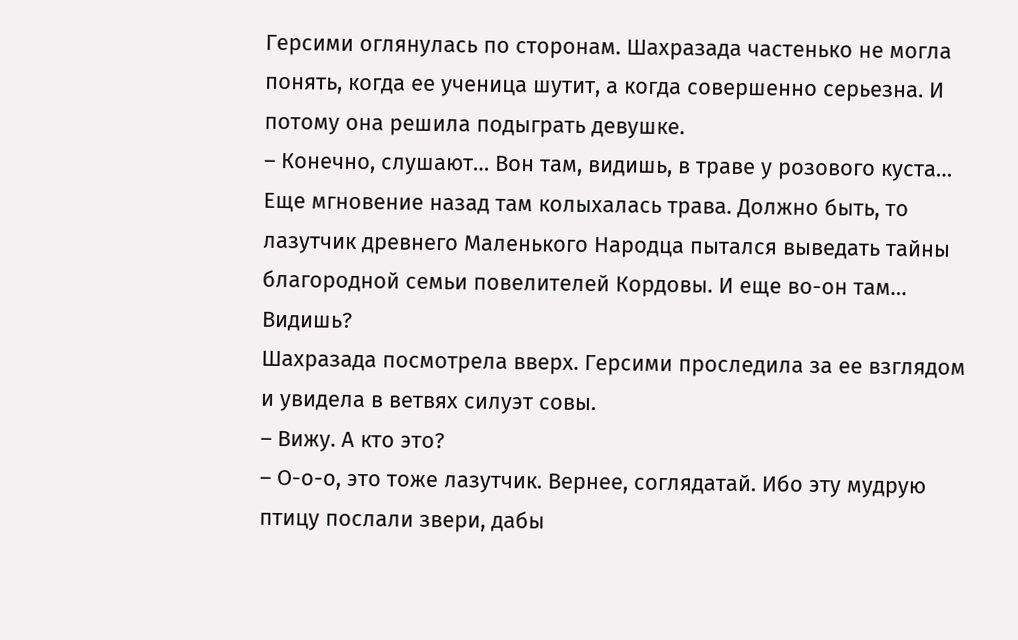Герсими оглянулась по сторонам. Шахразада частенько не могла понять, когда ее ученица шутит, а когда совершенно серьезна. И потому она решила подыграть девушке.
– Конечно, слушают… Вон там, видишь, в траве у розового куста… Еще мгновение назад там колыхалась трава. Должно быть, то лазутчик древнего Маленького Народца пытался выведать тайны благородной семьи повелителей Кордовы. И еще во-он там… Видишь?
Шахразада посмотрела вверх. Герсими проследила за ее взглядом и увидела в ветвях силуэт совы.
– Вижу. А кто это?
– О-о-о, это тоже лазутчик. Вернее, соглядатай. Ибо эту мудрую птицу послали звери, дабы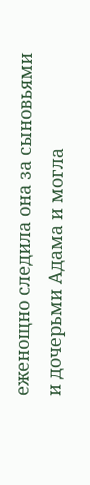еженощно следила она за сыновьями и дочерьми Адама и могла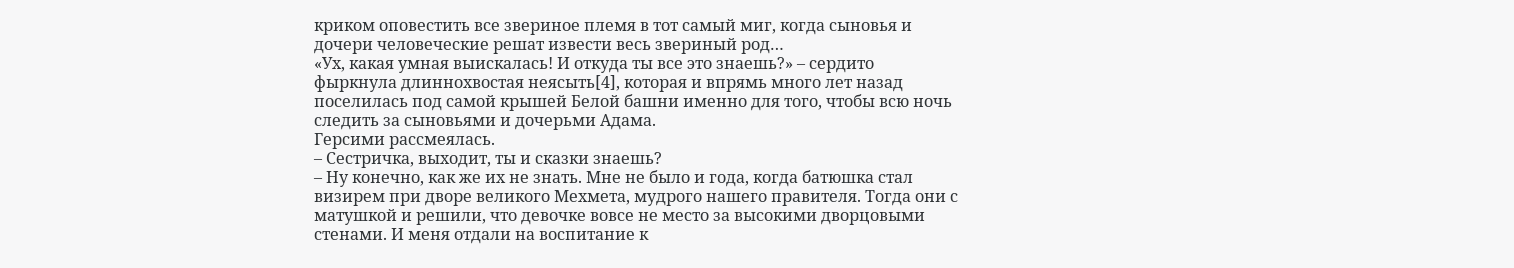криком оповестить все звериное племя в тот самый миг, когда сыновья и дочери человеческие решат извести весь звериный род…
«Ух, какая умная выискалась! И откуда ты все это знаешь?» – сердито фыркнула длиннохвостая неясыть[4], которая и впрямь много лет назад поселилась под самой крышей Белой башни именно для того, чтобы всю ночь следить за сыновьями и дочерьми Адама.
Герсими рассмеялась.
– Сестричка, выходит, ты и сказки знаешь?
– Ну конечно, как же их не знать. Мне не было и года, когда батюшка стал визирем при дворе великого Мехмета, мудрого нашего правителя. Тогда они с матушкой и решили, что девочке вовсе не место за высокими дворцовыми стенами. И меня отдали на воспитание к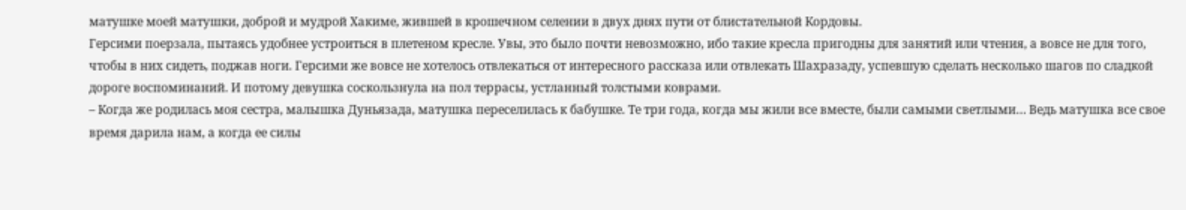матушке моей матушки, доброй и мудрой Хакиме, жившей в крошечном селении в двух днях пути от блистательной Кордовы.
Герсими поерзала, пытаясь удобнее устроиться в плетеном кресле. Увы, это было почти невозможно, ибо такие кресла пригодны для занятий или чтения, а вовсе не для того, чтобы в них сидеть, поджав ноги. Герсими же вовсе не хотелось отвлекаться от интересного рассказа или отвлекать Шахразаду, успевшую сделать несколько шагов по сладкой дороге воспоминаний. И потому девушка соскользнула на пол террасы, устланный толстыми коврами.
– Когда же родилась моя сестра, малышка Дуньязада, матушка переселилась к бабушке. Те три года, когда мы жили все вместе, были самыми светлыми… Ведь матушка все свое время дарила нам, а когда ее силы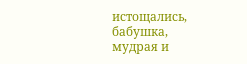истощались, бабушка, мудрая и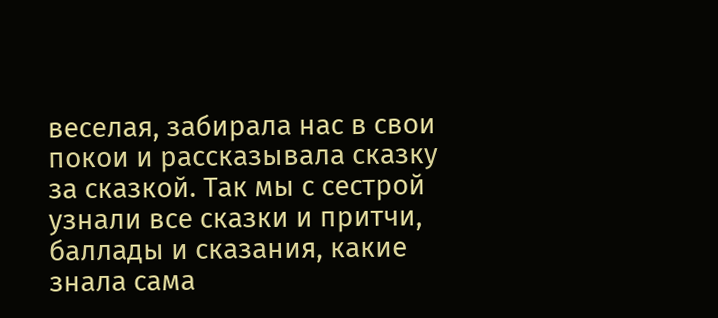веселая, забирала нас в свои покои и рассказывала сказку за сказкой. Так мы с сестрой узнали все сказки и притчи, баллады и сказания, какие знала сама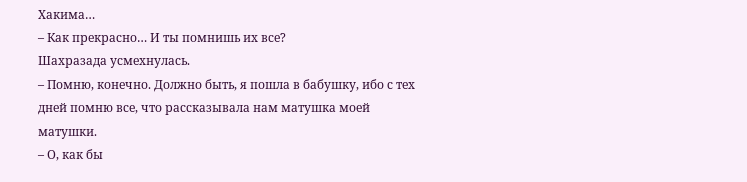Хакима…
– Как прекрасно… И ты помнишь их все?
Шахразада усмехнулась.
– Помню, конечно. Должно быть, я пошла в бабушку, ибо с тех дней помню все, что рассказывала нам матушка моей матушки.
– О, как бы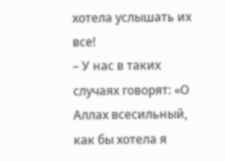хотела услышать их все!
– У нас в таких случаях говорят: «О Аллах всесильный, как бы хотела я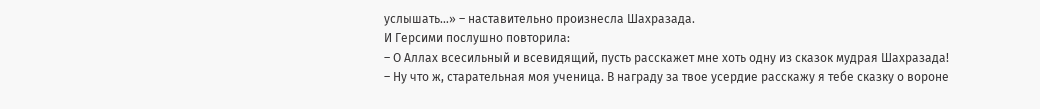услышать…» – наставительно произнесла Шахразада.
И Герсими послушно повторила:
– О Аллах всесильный и всевидящий, пусть расскажет мне хоть одну из сказок мудрая Шахразада!
– Ну что ж, старательная моя ученица. В награду за твое усердие расскажу я тебе сказку о вороне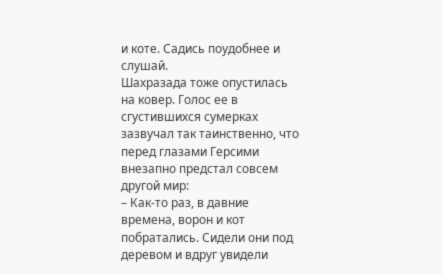и коте. Садись поудобнее и слушай.
Шахразада тоже опустилась на ковер. Голос ее в сгустившихся сумерках зазвучал так таинственно, что перед глазами Герсими внезапно предстал совсем другой мир:
– Как-то раз, в давние времена, ворон и кот побратались. Сидели они под деревом и вдруг увидели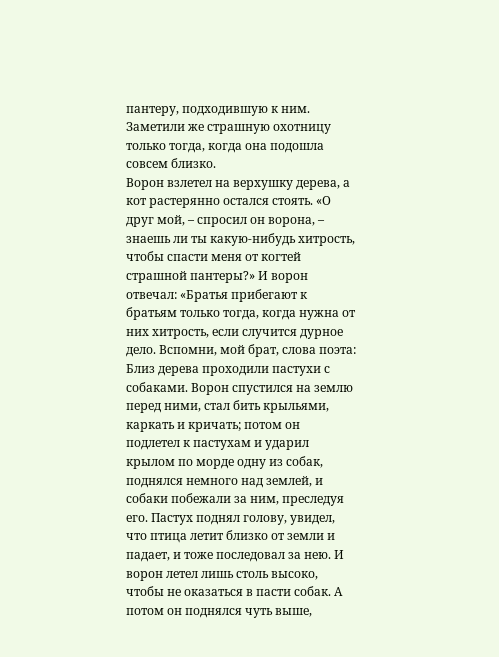пантеру, подходившую к ним. Заметили же страшную охотницу только тогда, когда она подошла совсем близко.
Ворон взлетел на верхушку дерева, а кот растерянно остался стоять. «О друг мой, – спросил он ворона, – знаешь ли ты какую-нибудь хитрость, чтобы спасти меня от когтей страшной пантеры?» И ворон отвечал: «Братья прибегают к братьям только тогда, когда нужна от них хитрость, если случится дурное дело. Вспомни, мой брат, слова поэта:
Близ дерева проходили пастухи с собаками. Ворон спустился на землю перед ними, стал бить крыльями, каркать и кричать; потом он подлетел к пастухам и ударил крылом по морде одну из собак, поднялся немного над землей, и собаки побежали за ним, преследуя его. Пастух поднял голову, увидел, что птица летит близко от земли и падает, и тоже последовал за нею. И ворон летел лишь столь высоко, чтобы не оказаться в пасти собак. А потом он поднялся чуть выше,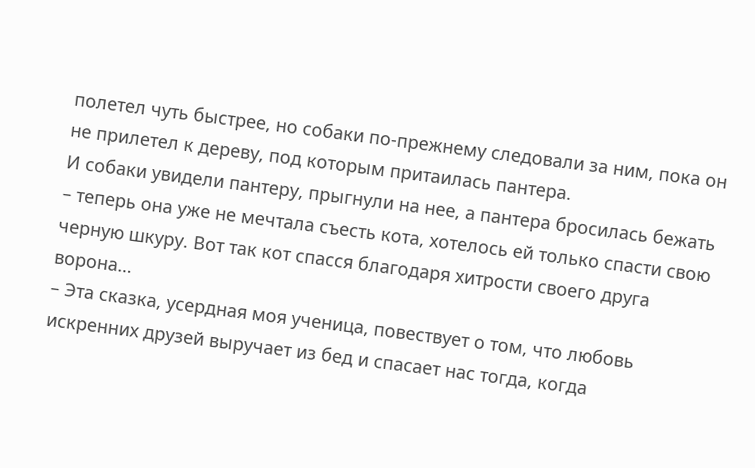полетел чуть быстрее, но собаки по-прежнему следовали за ним, пока он не прилетел к дереву, под которым притаилась пантера.
И собаки увидели пантеру, прыгнули на нее, а пантера бросилась бежать – теперь она уже не мечтала съесть кота, хотелось ей только спасти свою черную шкуру. Вот так кот спасся благодаря хитрости своего друга ворона…
– Эта сказка, усердная моя ученица, повествует о том, что любовь искренних друзей выручает из бед и спасает нас тогда, когда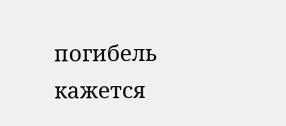погибель кажется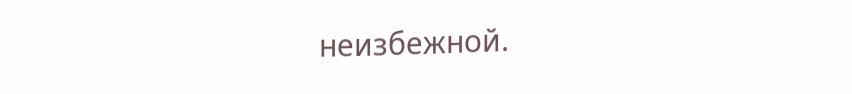неизбежной.